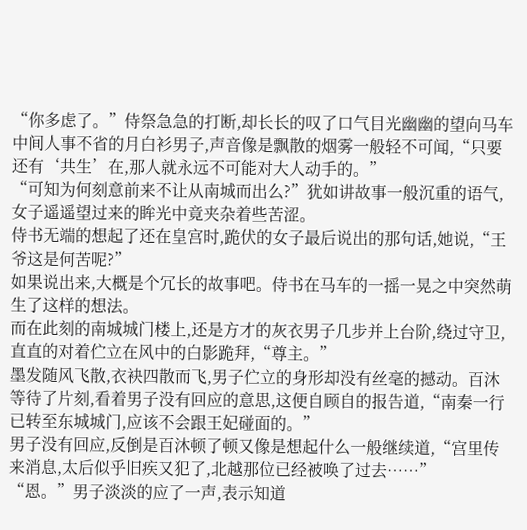“你多虑了。”侍祭急急的打断,却长长的叹了口气目光幽幽的望向马车中间人事不省的月白衫男子,声音像是飘散的烟雾一般轻不可闻,“只要还有‘共生’在,那人就永远不可能对大人动手的。”
“可知为何刻意前来不让从南城而出么?”犹如讲故事一般沉重的语气,女子遥遥望过来的眸光中竟夹杂着些苦涩。
侍书无端的想起了还在皇宫时,跪伏的女子最后说出的那句话,她说,“王爷这是何苦呢?”
如果说出来,大概是个冗长的故事吧。侍书在马车的一摇一晃之中突然萌生了这样的想法。
而在此刻的南城城门楼上,还是方才的灰衣男子几步并上台阶,绕过守卫,直直的对着伫立在风中的白影跪拜,“尊主。”
墨发随风飞散,衣袂四散而飞,男子伫立的身形却没有丝毫的撼动。百沐等待了片刻,看着男子没有回应的意思,这便自顾自的报告道,“南秦一行已转至东城城门,应该不会跟王妃碰面的。”
男子没有回应,反倒是百沐顿了顿又像是想起什么一般继续道,“宫里传来消息,太后似乎旧疾又犯了,北越那位已经被唤了过去……”
“恩。”男子淡淡的应了一声,表示知道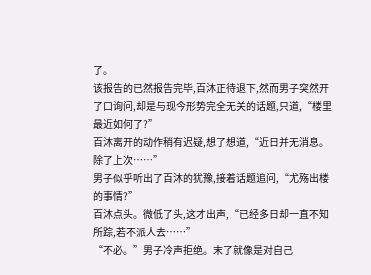了。
该报告的已然报告完毕,百沐正待退下,然而男子突然开了口询问,却是与现今形势完全无关的话题,只道,“楼里最近如何了?”
百沐离开的动作稍有迟疑,想了想道,“近日并无消息。除了上次……”
男子似乎听出了百沐的犹豫,接着话题追问,“尤殇出楼的事情?”
百沐点头。微低了头,这才出声,“已经多日却一直不知所踪,若不派人去……”
“不必。”男子冷声拒绝。末了就像是对自己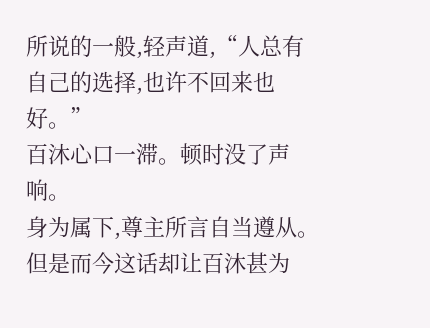所说的一般,轻声道,“人总有自己的选择,也许不回来也好。”
百沐心口一滞。顿时没了声响。
身为属下,尊主所言自当遵从。但是而今这话却让百沐甚为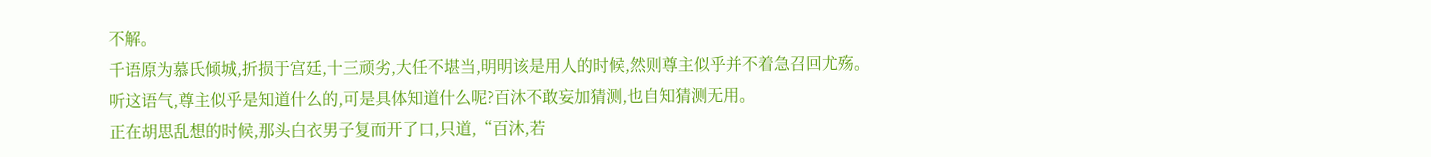不解。
千语原为慕氏倾城,折损于宫廷,十三顽劣,大任不堪当,明明该是用人的时候,然则尊主似乎并不着急召回尤殇。
听这语气,尊主似乎是知道什么的,可是具体知道什么呢?百沐不敢妄加猜测,也自知猜测无用。
正在胡思乱想的时候,那头白衣男子复而开了口,只道,“百沐,若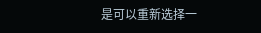是可以重新选择一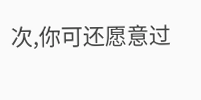次,你可还愿意过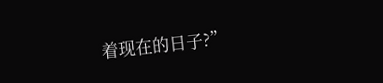着现在的日子?”